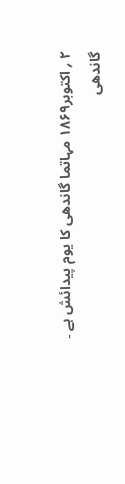۲ ؍ اکتوبر۱۸۶۹ مہاتما گاندھی کا یوم پیدائش ہے ۔
گاندھی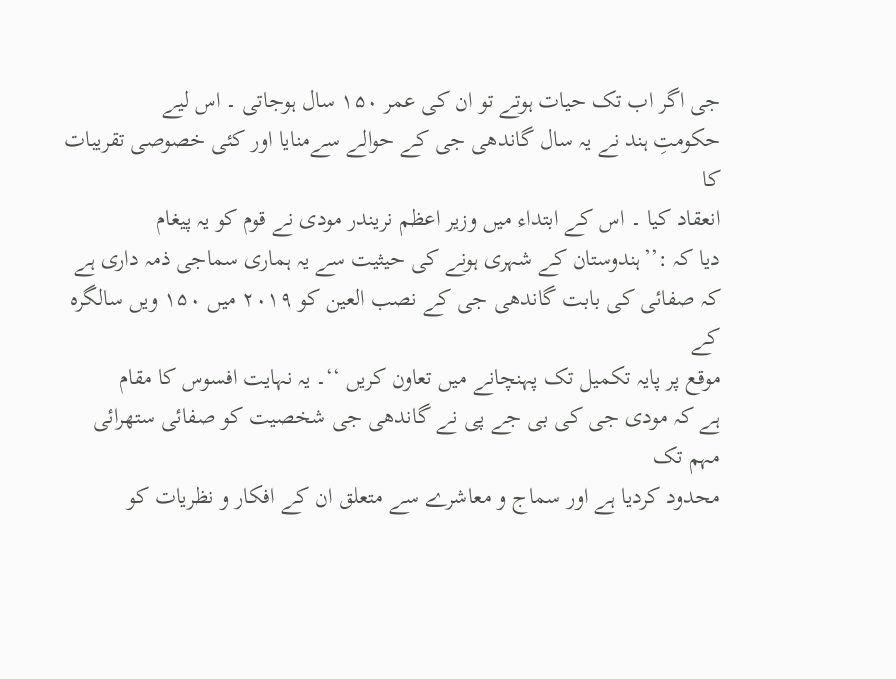جی اگر اب تک حیات ہوتے تو ان کی عمر ۱۵۰ سال ہوجاتی ۔ اس لیے
حکومتِ ہند نے یہ سال گاندھی جی کے حوالے سےمنایا اور کئی خصوصی تقریبات کا
انعقاد کیا ۔ اس کے ابتداء میں وزیر اعظم نریندر مودی نے قوم کو یہ پیغام
دیا کہ :’’ہندوستان کے شہری ہونے کی حیثیت سے یہ ہماری سماجی ذمہ داری ہے
کہ صفائی کی بابت گاندھی جی کے نصب العین کو ۲۰۱۹ میں ۱۵۰ ویں سالگرہ کے
موقع پر پایہ تکمیل تک پہنچانے میں تعاون کریں ‘‘۔ یہ نہایت افسوس کا مقام
ہے کہ مودی جی کی بی جے پی نے گاندھی جی شخصیت کو صفائی ستھرائی مہم تک
محدود کردیا ہے اور سماج و معاشرے سے متعلق ان کے افکار و نظریات کو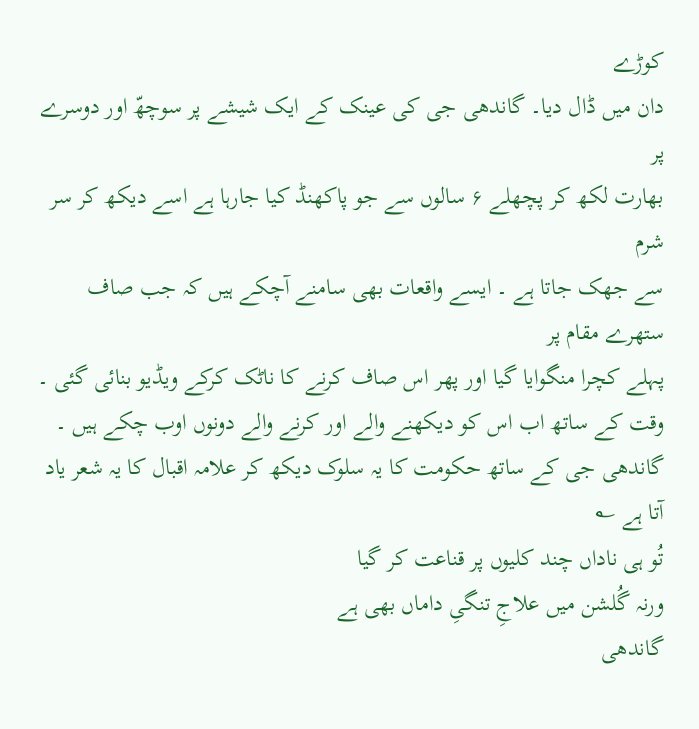کوڑے
دان میں ڈال دیا۔ گاندھی جی کی عینک کے ایک شیشے پر سوچھّ اور دوسرے پر
بھارت لکھ کر پچھلے ۶ سالوں سے جو پاکھنڈ کیا جارہا ہے اسے دیکھ کر سر شرم
سے جھک جاتا ہے ۔ ایسے واقعات بھی سامنے آچکے ہیں کہ جب صاف ستھرے مقام پر
پہلے کچرا منگوایا گیا اور پھر اس صاف کرنے کا ناٹک کرکے ویڈیو بنائی گئی ۔
وقت کے ساتھ اب اس کو دیکھنے والے اور کرنے والے دونوں اوب چکے ہیں ۔
گاندھی جی کے ساتھ حکومت کا یہ سلوک دیکھ کر علامہ اقبال کا یہ شعر یاد
آتا ہے ؎
تُو ہی ناداں چند کلیوں پر قناعت کر گیا
ورنہ گُلشن میں علاجِ تنگیِ داماں بھی ہے
گاندھی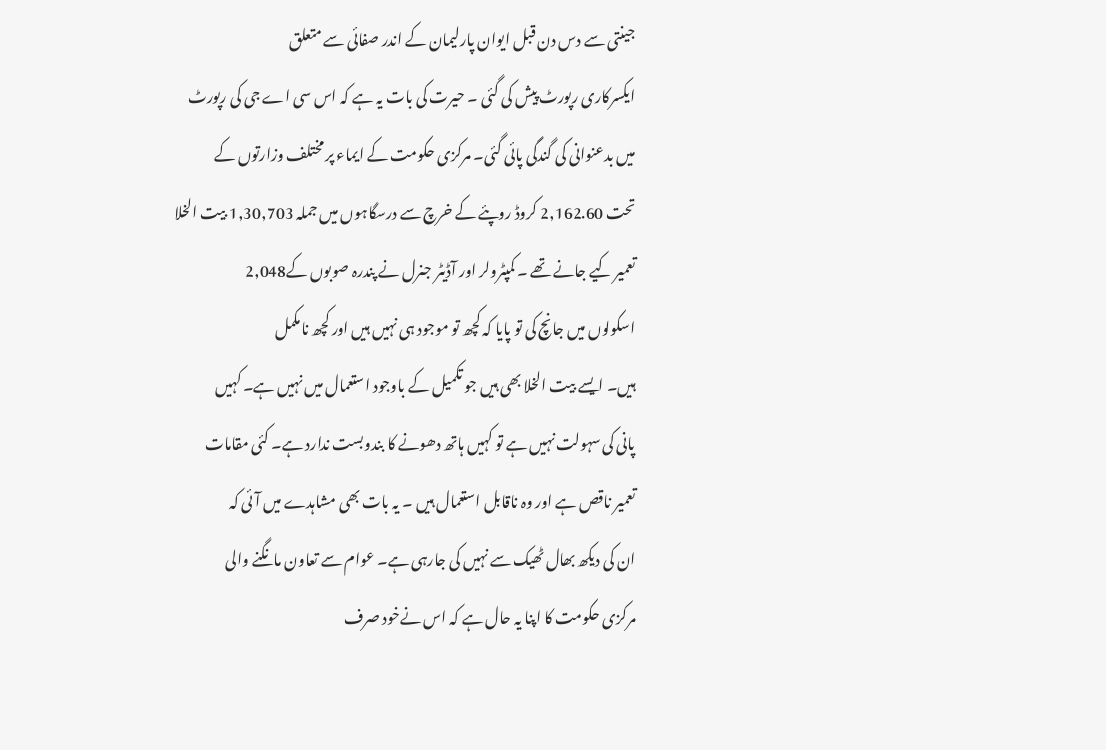جینتی سے دس دن قبل ایوان پارلیمان کے اندر صفائی سے متعلق
ایکسرکاری رپورٹ پیش کی گئی ۔ حیرت کی بات یہ ہے کہ اس سی اے جی کی رپورٹ
میں بدعنوانی کی گندگی پائی گئی۔ مرکزی حکومت کے ایماء پر مختلف وزارتوں کے
تحت 2,162.60 کروڈ روپئے کے خرچ سے درسگاہوں میں جملہ 1,30,703 بیت الخلا
تعمیر کیے جانے تھے ۔ کمپٹرولر اور آڈیٹر جنرل نے پندرہ صوبوں کے2,048
اسکولوں میں جانچ کی تو پایا کہ کچھ تو موجود ہی نہیں ہیں اور کچھ نامکمل
ہیں۔ ایسے بیت الخلا بھی ہیں جو تکمیل کے باوجود استعمال میں نہیں ہے۔ کہیں
پانی کی سہولت نہیں ہے تو کہیں ہاتھ دھونے کا بندوبست ندارد ہے۔ کئی مقامات
تعمیر ناقص ہے اور وہ ناقابل استعمال ہیں ۔ یہ بات بھی مشاہدے میں آئی کہ
ان کی دیکھ بھال ٹھیک سے نہیں کی جارہی ہے۔ عوام سے تعاون مانگنے والی
مرکزی حکومت کا اپنا یہ حال ہے کہ اس نےخود صرف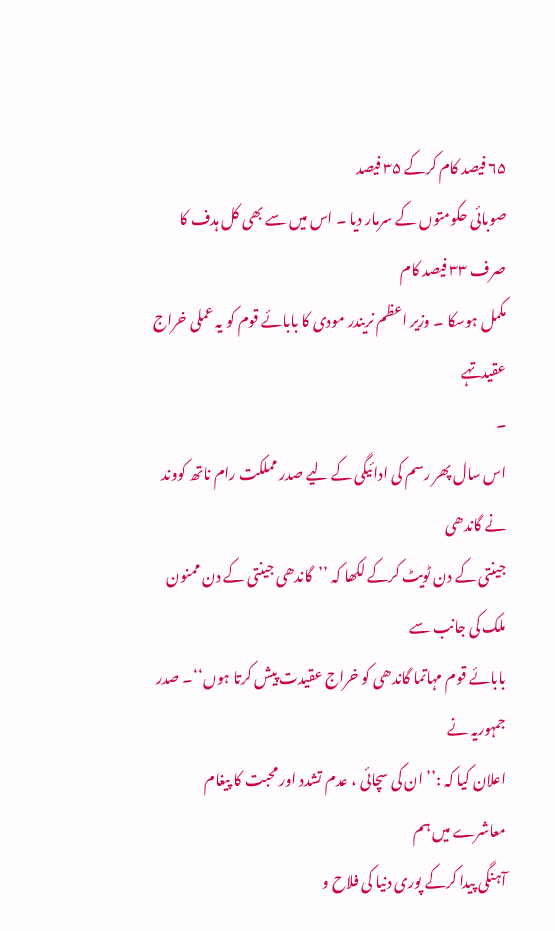۶۵ فیصد کام کرکے ۳۵ فیصد
صوبائی حکومتوں کے سرمار دیا ۔ اس میں سے بھی کل ہدف کا صرف ۳۳ فیصد کام
مکمل ہوسکا ۔ وزیر اعظم نریندر مودی کا بابائے قوم کو یہ عملی خراج عقیدتہے
۔
اس سال پھر رسم کی ادائیگی کے لیے صدر مملکت رام ناتھ کووند نے گاندھی
جینتی کے دن ٹویٹ کرکے لکھا کہ ’’گاندھی جینتی کے دن ممنون ملک کی جانب سے
بابائے قوم مہاتما گاندھی کو خراج عقیدت پیش کرتا ہوں‘‘۔ صدر جمہوریہ نے
اعلان کیا کہ :’’ ان کی سچائی ، عدم تشدد اور محبت کا پیغام معاشرے میں ہم
آہنگی پیدا کرکے پوری دنیا کی فلاح و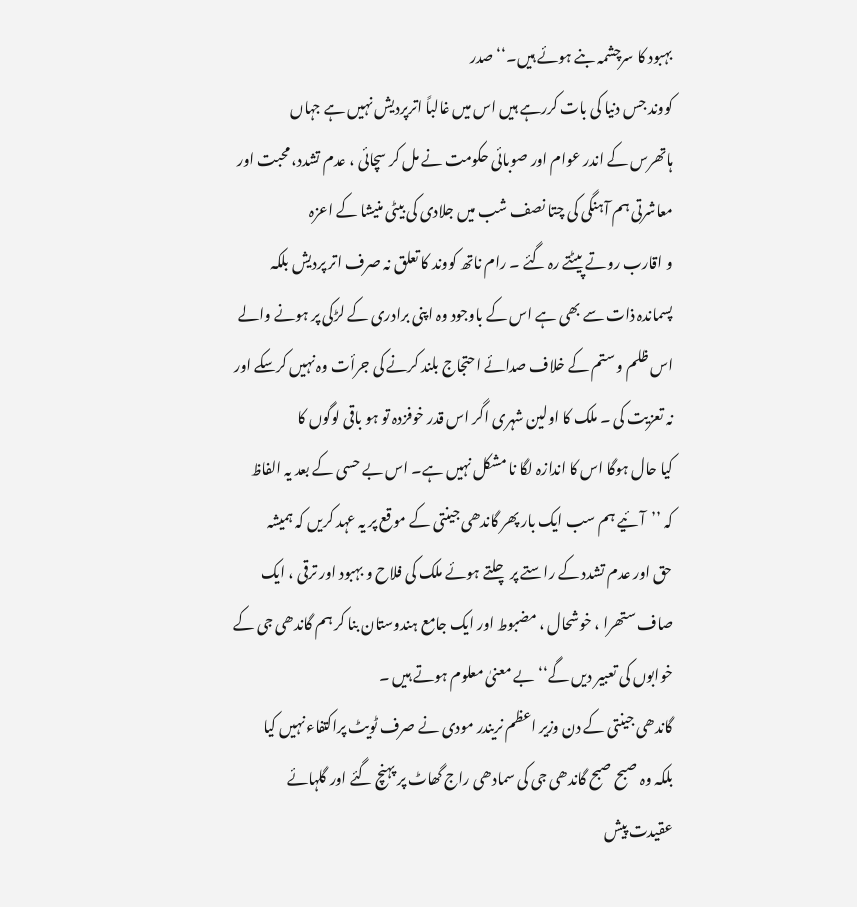بہبود کا سرچشمہ بنے ہوئے ہیں۔‘‘ صدر
کووند جس دنیا کی بات کررہے ہیں اس میں غالباً اترپردیش نہیں ہے جہاں
ہاتھرس کے اندر عوام اور صوبائی حکومت نے مل کر سچائی ، عدم تشدد، محبت اور
معاشرتی ہم آہنگی کی چتا نصف شب میں جلادی کی بیٹی منیشا کے اعزہ
و اقارب روتے پیٹتے رہ گئے ۔ رام ناتھ کووند کا تعلق نہ صرف اتر پردیش بلکہ
پسماندہ ذات سے بھی ہے اس کے باوجود وہ اپنی برادری کے لڑکی پر ہونے والے
اس ظلم و ستم کے خلاف صدائے احتجاج بلند کرنے کی جرأت وہ نہیں کرسکے اور
نہ تعزیت کی ۔ ملک کا اولین شہری اگر اس قدر خوفزدہ تو ہو باقی لوگوں کا
کیا حال ہوگا اس کا اندازہ لگا نا مشکل نہیں ہے۔ اس بے حسی کے بعد یہ الفاظ
کہ ’’آئیے ہم سب ایک بار پھر گاندھی جینتی کے موقع پر یہ عہد کریں کہ ہمیشہ
حق اور عدم تشدد کے راستے پر چلتے ہوئے ملک کی فلاح و بہبود اور ترقی ، ایک
صاف ستھرا ، خوشحال ، مضبوط اور ایک جامع ہندوستان بنا کر ہم گاندھی جی کے
خوابوں کی تعبیر دیں گے‘‘ بے معنیٰ معلوم ہوتے ہیں ۔
گاندھی جینتی کے دن وزیر اعظم نریندر مودی نے صرف ٹویٹ پراکتفاء نہیں کیا
بلکہ وہ صبح صبح گاندھی جی کی سمادھی راج گھاٹ پر پہنچ گئے اور گلہائے
عقیدت پیش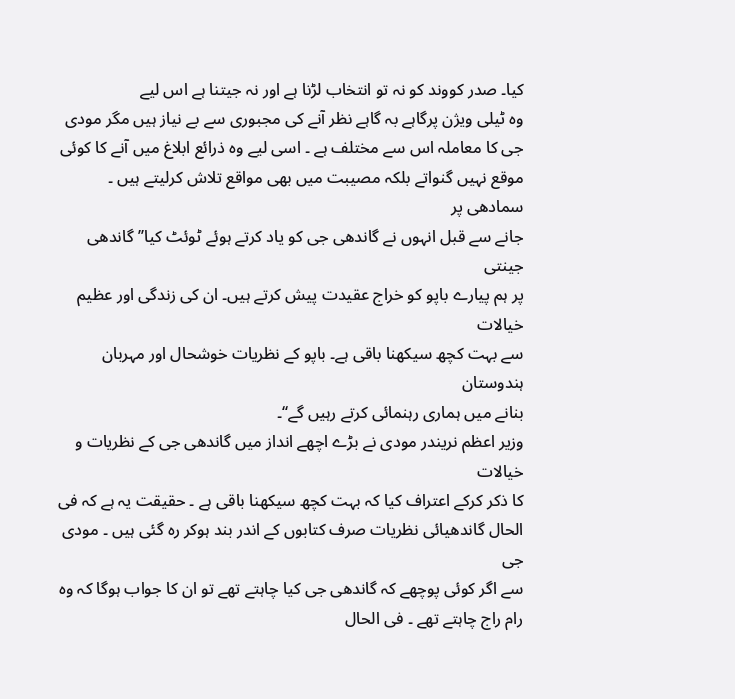کیا۔ صدر کووند کو نہ تو انتخاب لڑنا ہے اور نہ جیتنا ہے اس لیے
وہ ٹیلی ویژن پرگاہے بہ گاہے نظر آنے کی مجبوری سے بے نیاز ہیں مگر مودی
جی کا معاملہ اس سے مختلف ہے ۔ اسی لیے وہ ذرائع ابلاغ میں آنے کا کوئی
موقع نہیں گنواتے بلکہ مصیبت میں بھی مواقع تلاش کرلیتے ہیں ۔ سمادھی پر
جانے سے قبل انہوں نے گاندھی جی کو یاد کرتے ہوئے ٹوئٹ کیا’’گاندھی جینتی
پر ہم پیارے باپو کو خراج عقیدت پیش کرتے ہیں۔ ان کی زندگی اور عظیم خیالات
سے بہت کچھ سیکھنا باقی ہے۔ باپو کے نظریات خوشحال اور مہربان ہندوستان
بنانے میں ہماری رہنمائی کرتے رہیں گے‘‘۔
وزیر اعظم نریندر مودی نے بڑے اچھے انداز میں گاندھی جی کے نظریات و خیالات
کا ذکر کرکے اعتراف کیا کہ بہت کچھ سیکھنا باقی ہے ۔ حقیقت یہ ہے کہ فی
الحال گاندھیائی نظریات صرف کتابوں کے اندر بند ہوکر رہ گئی ہیں ۔ مودی جی
سے اگر کوئی پوچھے کہ گاندھی جی کیا چاہتے تھے تو ان کا جواب ہوگا کہ وہ
رام راج چاہتے تھے ۔ فی الحال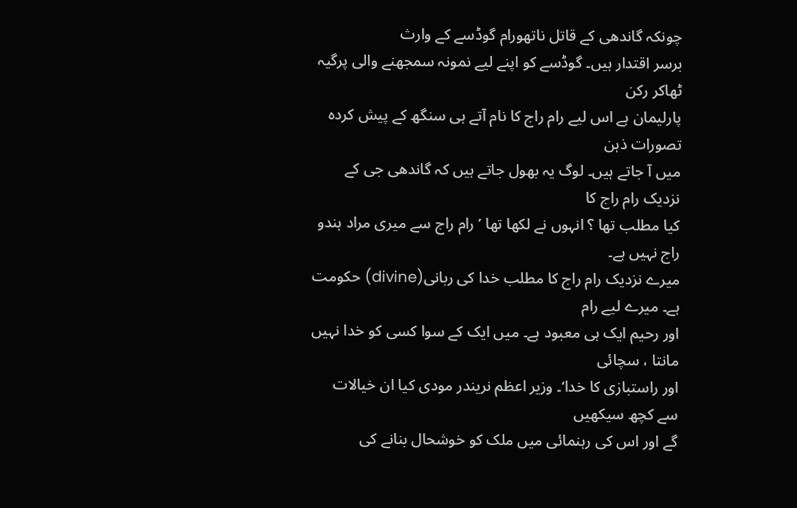چونکہ گاندھی کے قاتل ناتھورام گوڈسے کے وارث
برسر اقتدار ہیں۔ گوڈسے کو اپنے لیے نمونہ سمجھنے والی پرگیہ ٹھاکر رکن
پارلیمان ہے اس لیے رام راج کا نام آتے ہی سنگھ کے پیش کردہ تصورات ذہن
میں آ جاتے ہیں۔ لوگ یہ بھول جاتے ہیں کہ گاندھی جی کے نزدیک رام راج کا
کیا مطلب تھا ؟ انہوں نے لکھا تھا ’رام راج سے میری مراد ہندو راج نہیں ہے۔
میرے نزدیک رام راج کا مطلب خدا کی ربانی(divine) حکومت ہے۔ میرے لیے رام
اور رحیم ایک ہی معبود ہے۔ میں ایک کے سوا کسی کو خدا نہیں مانتا ، سچائی
اور راستبازی کا خدا‘۔ وزیر اعظم نریندر مودی کیا ان خیالات سے کچھ سیکھیں
گے اور اس کی رہنمائی میں ملک کو خوشحال بنانے کی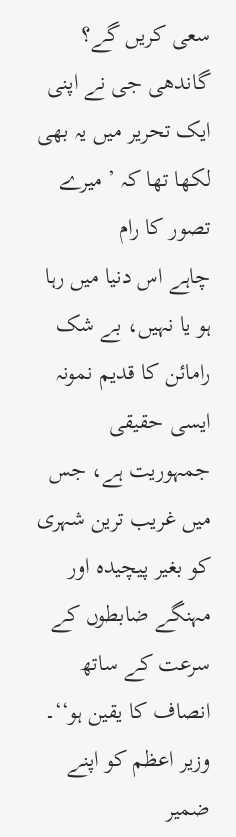سعی کریں گے؟
گاندھی جی نے اپنی ایک تحریر میں یہ بھی لکھا تھا کہ ’ میرے تصور کا رام
چاہے اس دنیا میں رہا ہو یا نہیں، بے شک رامائن کا قدیم نمونہ ایسی حقیقی
جمہوریت ہے، جس میں غریب ترین شہری کو بغیر پیچیدہ اور مہنگے ضابطوں کے
سرعت کے ساتھ انصاف کا یقین ہو‘‘۔ وزیر اعظم کو اپنے ضمیر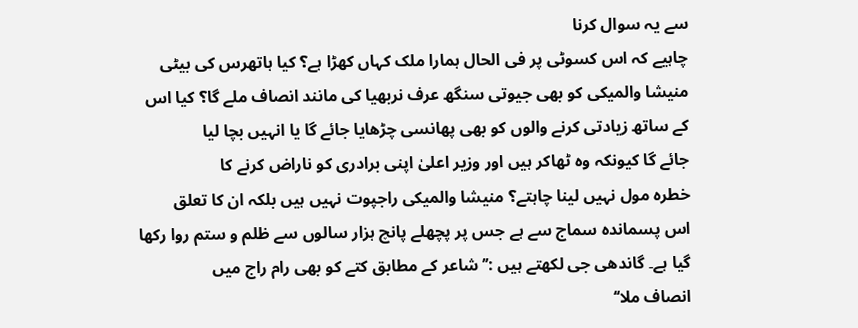سے یہ سوال کرنا
چاہیے کہ اس کسوٹی پر فی الحال ہمارا ملک کہاں کھڑا ہے؟ کیا ہاتھرس کی بیٹی
منیشا والمیکی کو بھی جیوتی سنگھ عرف نربھیا کی مانند انصاف ملے گا؟ کیا اس
کے ساتھ زیادتی کرنے والوں کو بھی پھانسی چڑھایا جائے گا یا انہیں بچا لیا
جائے گا کیونکہ وہ ٹھاکر ہیں اور وزیر اعلیٰ اپنی برادری کو ناراض کرنے کا
خطرہ مول نہیں لینا چاہتے؟ منیشا والمیکی راجپوت نہیں ہیں بلکہ ان کا تعلق
اس پسماندہ سماج سے ہے جس پر پچھلے پانچ ہزار سالوں سے ظلم و ستم روا رکھا
گیا ہے۔ گاندھی جی لکھتے ہیں :’’ شاعر کے مطابق کتے کو بھی رام راج میں
انصاف ملا‘‘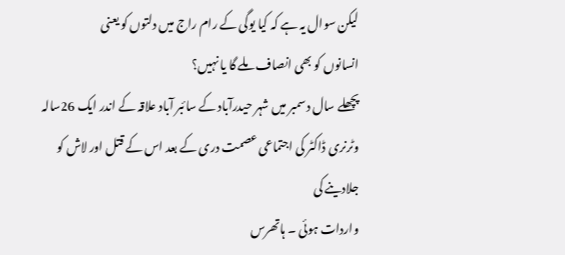لیکن سوال یہ ہے کہ کیا یوگی کے رام راج میں دلتوں کو یعنی
انسانوں کو بھی انصاف ملے گا یا نہیں؟
پچھلے سال دسمبر میں شہر حیدرآباد کے سائبر آباد علاقہ کے اندر ایک 26سالہ
وٹرنری ڈاکٹر کی اجتماعی عصمت دری کے بعد اس کے قتل اور لاش کو جلادینے کی
واردات ہوئی ۔ ہاتھرس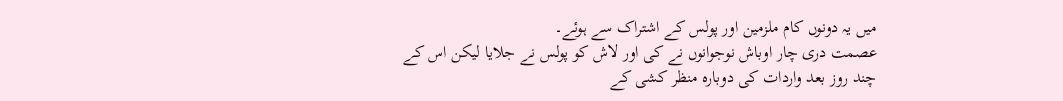میں یہ دونوں کام ملزمین اور پولس کے اشتراک سے ہوئے۔
عصمت دری چار اوباش نوجوانوں نے کی اور لاش کو پولس نے جلایا لیکن اس کے
چند روز بعد واردات کی دوبارہ منظر کشی کے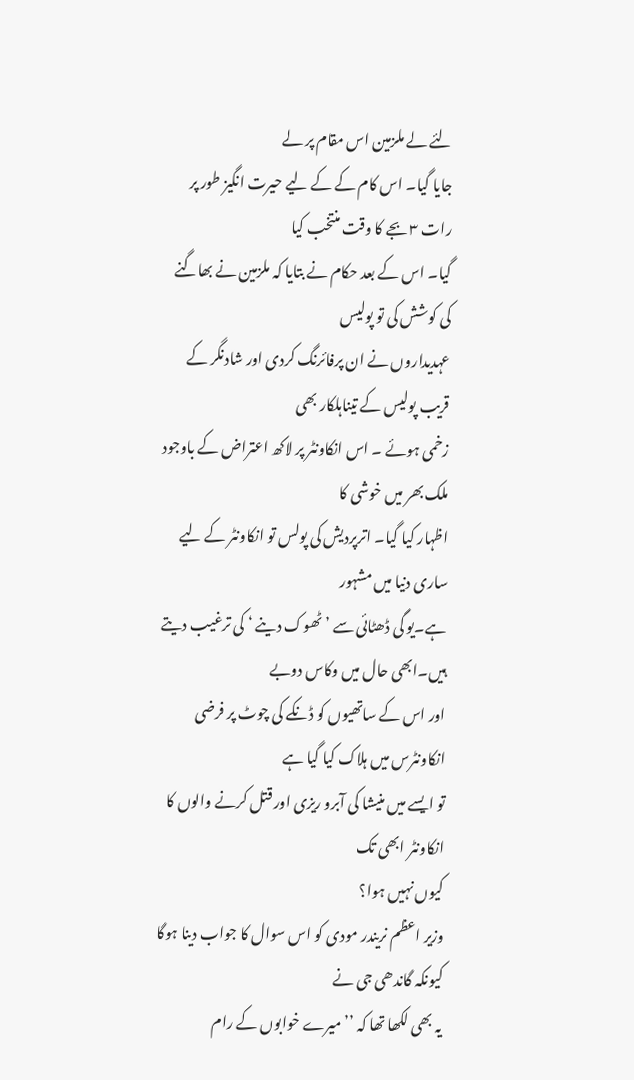لئے لے ملزمین اس مقام پر لے
جایا گیا۔ اس کام کے کے لیے حیرت انگیز طور پر رات ۳ بجے کا وقت منتخب کیا
گیا۔ اس کے بعد حکام نے بتایا کہ ملزمین نے بھاگنے کی کوشش کی تو پولیس
عہدیداروں نے ان پرفائرنگ کردی اور شادنگر کے قریب پولیس کے تیناہلکار بھی
زخمی ہوئے ۔ اس انکاونٹر پر لاکھ اعتراض کے باوجود ملک بھر میں خوشی کا
اظہار کیا گیا۔ اترپردیش کی پولس تو انکاونٹر کے لیے ساری دنیا میں مشہور
ہے۔یو گی ڈھٹائی سے ’ٹھوک دینے ‘ کی ترغیب دیتے ہیں۔ابھی حال میں وکاس دوبے
اور اس کے ساتھیوں کو ڈنکے کی چوٹ پر فرضی انکاونٹرس میں ہلاک کیا گیا ہے
تو ایسے میں منیشا کی آبرو ریزی اور قتل کرنے والوں کا انکاونٹر ابھی تک
کیوں نہیں ہوا؟
وزیر اعظم نریندر مودی کو اس سوال کا جواب دینا ہوگا کیونکہ گاندھی جی نے
یہ بھی لکھا تھا کہ ’’ میرے خوابوں کے رام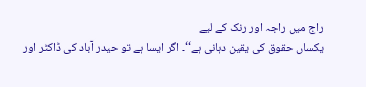راج میں راجہ اور رنک کے لیے
یکساں حقوق کی یقین دہانی ہے‘‘۔ اگر ایسا ہے تو حیدر آباد کی ڈاکٹر اور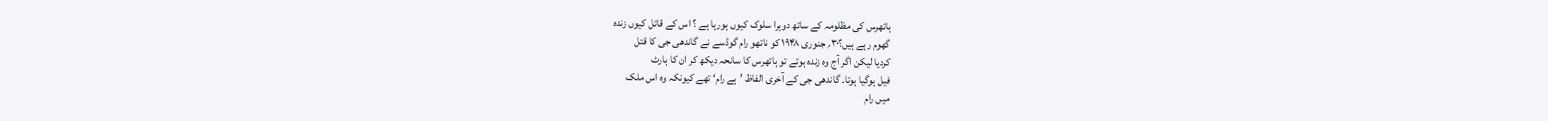ہاتھرس کی مظلومہ کے ساتھ دوہرا سلوک کیوں ہورہا ہے ؟ اس کے قاتل کیوں زندہ
گھوم رہے ہیں؟۳۰؍ جنوری ۱۹۴۸ کو ناتھو رام گوڈسے نے گاندھی جی کا قتل
کردیا لیکن اگر آج وہ زندہ ہوتے تو ہاتھرس کا سانحہ دیکھ کر ان کا ہارٹ
فیل ہوگیا ہوتا۔ گاندھی جی کے آخری الفاظ ’ہے رام‘ تھے کیونکہ وہ اس ملک
میں رام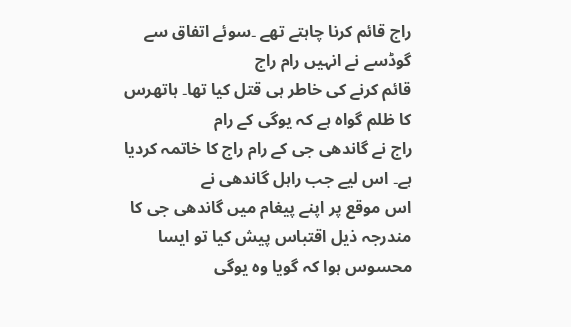راج قائم کرنا چاہتے تھے ۔سوئے اتفاق سے گوڈسے نے انہیں رام راج
قائم کرنے کی خاطر ہی قتل کیا تھا۔ ہاتھرس کا ظلم گواہ ہے کہ یوگی کے رام
راج نے گاندھی جی کے رام راج کا خاتمہ کردیا ہے۔ اس لیے جب راہل گاندھی نے
اس موقع پر اپنے پیغام میں گاندھی جی کا مندرجہ ذیل اقتباس پیش کیا تو ایسا
محسوس ہوا کہ گویا وہ یوگی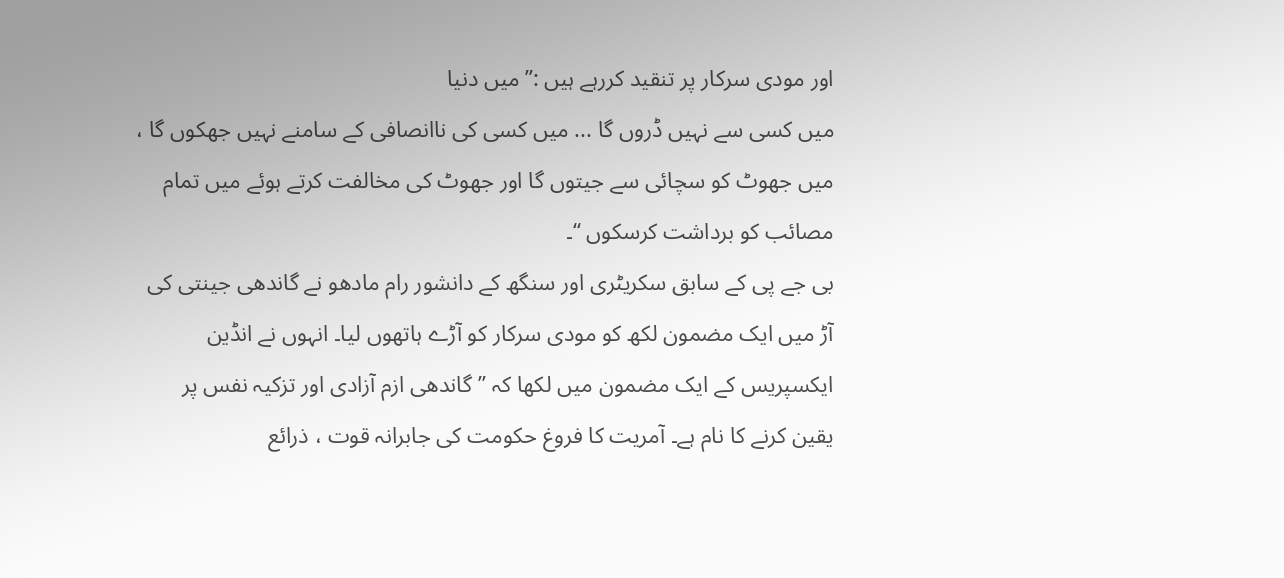اور مودی سرکار پر تنقید کررہے ہیں :’’میں دنیا
میں کسی سے نہیں ڈروں گا ... میں کسی کی ناانصافی کے سامنے نہیں جھکوں گا ،
میں جھوٹ کو سچائی سے جیتوں گا اور جھوٹ کی مخالفت کرتے ہوئے میں تمام
مصائب کو برداشت کرسکوں ‘‘۔
بی جے پی کے سابق سکریٹری اور سنگھ کے دانشور رام مادھو نے گاندھی جینتی کی
آڑ میں ایک مضمون لکھ کو مودی سرکار کو آڑے ہاتھوں لیا۔ انہوں نے انڈین
ایکسپریس کے ایک مضمون میں لکھا کہ ’’گاندھی ازم آزادی اور تزکیہ نفس پر
یقین کرنے کا نام ہے۔ آمریت کا فروغ حکومت کی جابرانہ قوت ، ذرائع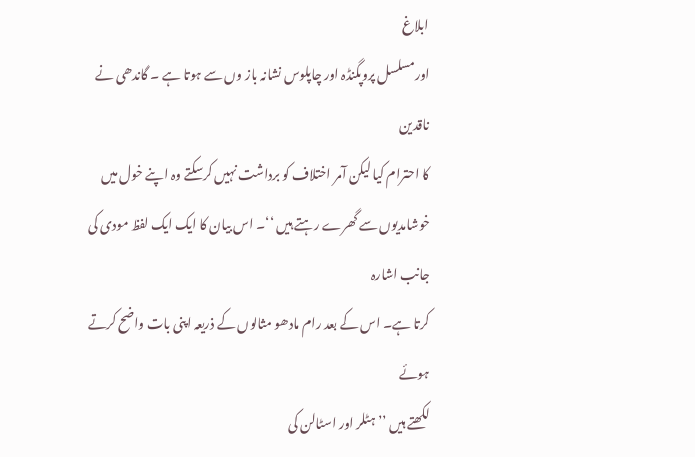ابلاغ
اورمسلسل پروپگنڈہ اور چاپلوس نشانہ باز وں سے ہوتا ہے ۔ گاندھی نے ناقدین
کا احترام کیا لیکن آمر اختلاف کو برداشت نہیں کرسکتے وہ اپنے خول میں
خوشامدیوں سے گھرے رہتے ہیں ‘‘۔ اس بیان کا ایک ایک لفظ مودی کی جانب اشارہ
کرتا ہے۔ اس کے بعد رام مادھو مثالوں کے ذریعہ اپنی بات واضح کرتے ہوئے
لکھتے ہیں ’’ ہٹلر اور اسٹالن کی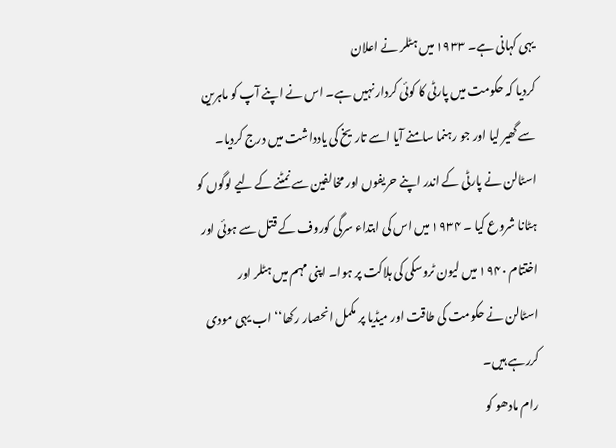یہی کہانی ہے۔ ۱۹۳۳ میں ہٹلر نے اعلان
کردیا کہ حکومت میں پارٹی کا کوئی کردار نہیں ہے۔ اس نے اپنے آپ کو ماہرین
سے گھیر لیا اور جو رہنما سامنے آیا اسے تاریخ کی یادداشت میں درج کردیا۔
اسٹالن نے پارٹی کے اندر اپنے حریفوں اور مخالفین سے نمٹنے کے لیے لوگوں کو
ہٹانا شروع کیا ۔ ۱۹۳۴ میں اس کی ابتداء سرگی کوروف کے قتل سے ہوئی اور
اختتام ۱۹۴۰ میں لیون ٹروسکی کی ہلاکت پر ہوا۔ اپنی مہم میں ہٹلر اور
اسٹالن نے حکومت کی طاقت اور میڈیا پر مکمل انحصار رکھا‘‘ اب یہی مودی
کررہے ہیں۔
رام مادھو کو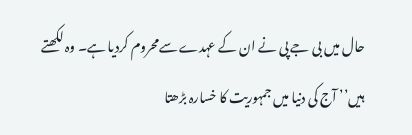حال میں بی جے پی نے ان کے عہدے سےمحروم کردیا ہے۔ وہ لکھتے
ہیں’’ آج کی دنیا میں جمہوریت کا خسارہ بڑھتا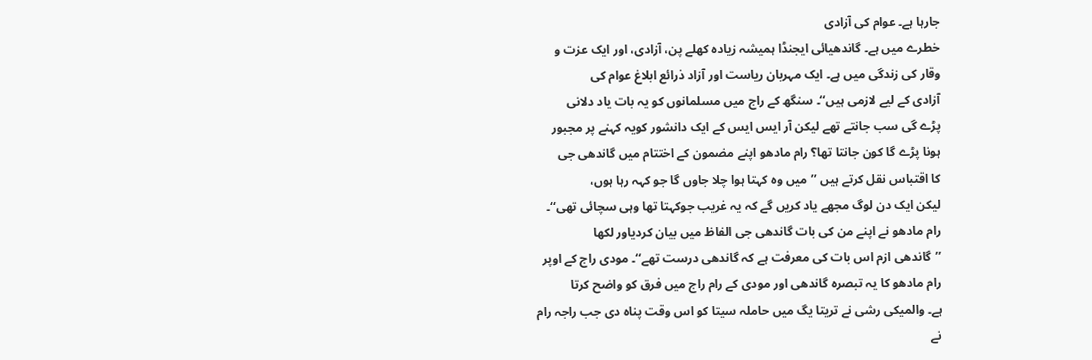جارہا ہے۔ عوام کی آزادی
خطرے میں ہے۔ گاندھیائی ایجنڈا ہمیشہ زیادہ کھلے پن، آزادی، اور ایک عزت و
وقار کی زندگی میں ہے۔ ایک مہربان ریاست اور آزاد ذرائع ابلاغ عوام کی
آزادی کے لیے لازمی ہیں‘‘۔ سنگھ کے راج میں مسلمانوں کو یہ بات یاد دلانی
پڑے گی سب جانتے تھے لیکن آر ایس ایس کے ایک دانشور کویہ کہنے پر مجبور
ہونا پڑے گا کون جانتا تھا؟ رام مادھو اپنے مضمون کے اختتام میں گاندھی جی
کا اقتباس نقل کرتے ہیں ’’میں وہ کہتا ہوا چلا جاوں گا جو کہہ رہا ہوں،
لیکن ایک دن لوگ مجھے یاد کریں گے کہ یہ غریب جوکہتا تھا وہی سچائی تھی‘‘۔
رام مادھو نے اپنے من کی بات گاندھی جی الفاظ میں بیان کردیاور لکھا
’’گاندھی ازم اس بات کی معرفت ہے کہ گاندھی درست تھے‘‘۔ مودی راج کے اوپر
رام مادھو کا یہ تبصرہ گاندھی اور مودی کے رام راج میں فرق کو واضح کرتا
ہے۔ والمیکی رشی نے تریتا یگ میں حاملہ سیتا کو اس وقت پناہ دی جب راجہ رام
نے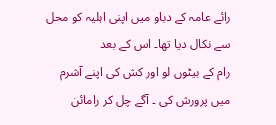رائے عامہ کے دباو میں اپنی اہلیہ کو محل سے نکال دیا تھا۔ اس کے بعد
رام کے بیٹوں لو اور کش کی اپنے آشرم میں پرورش کی ۔ آگے چل کر رامائن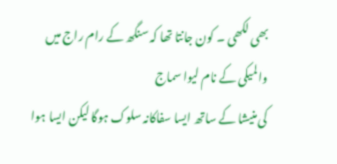بھی لکھی ۔ کون جانتا تھا کہ سنگھ کے رام راج میں والمیکی کے نام لیوا سماج
کی منیشا کے ساتھ ایسا سفاکانہ سلوک ہوگا لیکن ایسا ہوا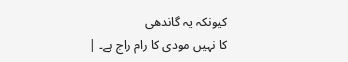کیونکہ یہ گاندھی
کا نہیں مودی کا رام راج ہے۔ |